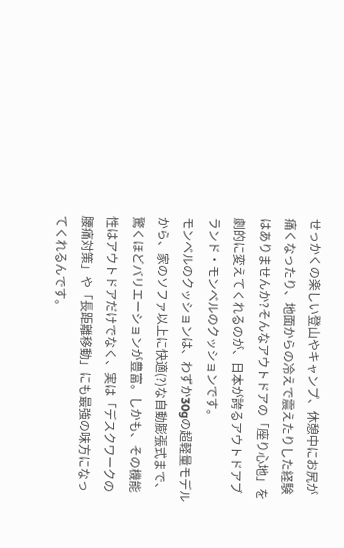せっかくの楽しい登山やキャンプ、休憩中にお尻が痛くなったり、地面からの冷えで震えたりした経験はありませんか?そんなアウトドアの「座り心地」を劇的に変えてくれるのが、日本が誇るアウトドアブランド・モンベルのクッションです。
モンベルのクッションは、わずか30gの超軽量モデルから、家のソファ以上に快適(?)な自動膨張式まで、驚くほどバリエーションが豊富。しかも、その機能性はアウトドアだけでなく、実は「デスクワークの腰痛対策」や「長距離移動」にも最強の味方になってくれるんです。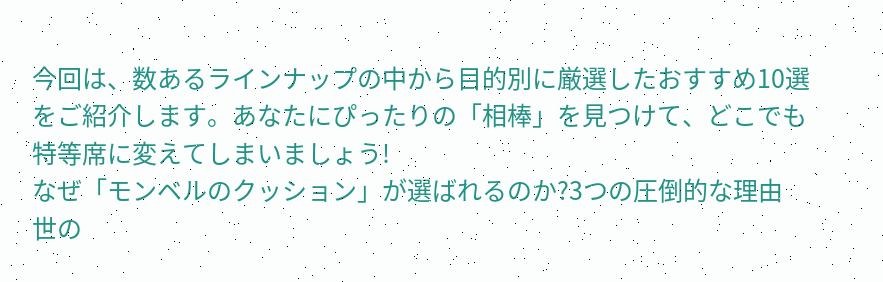今回は、数あるラインナップの中から目的別に厳選したおすすめ10選をご紹介します。あなたにぴったりの「相棒」を見つけて、どこでも特等席に変えてしまいましょう!
なぜ「モンベルのクッション」が選ばれるのか?3つの圧倒的な理由
世の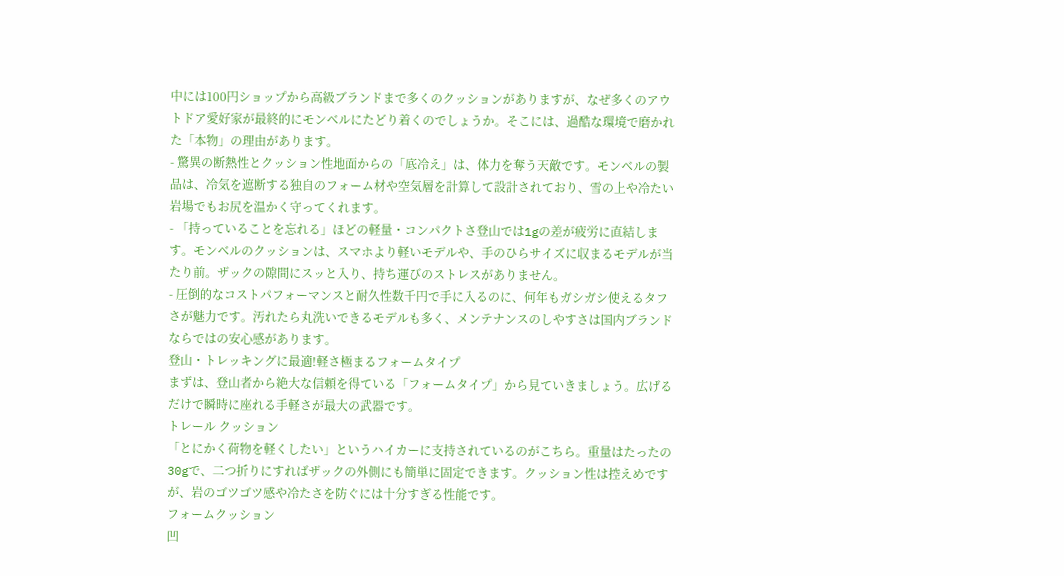中には100円ショップから高級ブランドまで多くのクッションがありますが、なぜ多くのアウトドア愛好家が最終的にモンベルにたどり着くのでしょうか。そこには、過酷な環境で磨かれた「本物」の理由があります。
- 驚異の断熱性とクッション性地面からの「底冷え」は、体力を奪う天敵です。モンベルの製品は、冷気を遮断する独自のフォーム材や空気層を計算して設計されており、雪の上や冷たい岩場でもお尻を温かく守ってくれます。
- 「持っていることを忘れる」ほどの軽量・コンパクトさ登山では1gの差が疲労に直結します。モンベルのクッションは、スマホより軽いモデルや、手のひらサイズに収まるモデルが当たり前。ザックの隙間にスッと入り、持ち運びのストレスがありません。
- 圧倒的なコストパフォーマンスと耐久性数千円で手に入るのに、何年もガシガシ使えるタフさが魅力です。汚れたら丸洗いできるモデルも多く、メンテナンスのしやすさは国内ブランドならではの安心感があります。
登山・トレッキングに最適!軽さ極まるフォームタイプ
まずは、登山者から絶大な信頼を得ている「フォームタイプ」から見ていきましょう。広げるだけで瞬時に座れる手軽さが最大の武器です。
トレール クッション
「とにかく荷物を軽くしたい」というハイカーに支持されているのがこちら。重量はたったの30gで、二つ折りにすればザックの外側にも簡単に固定できます。クッション性は控えめですが、岩のゴツゴツ感や冷たさを防ぐには十分すぎる性能です。
フォームクッション
凹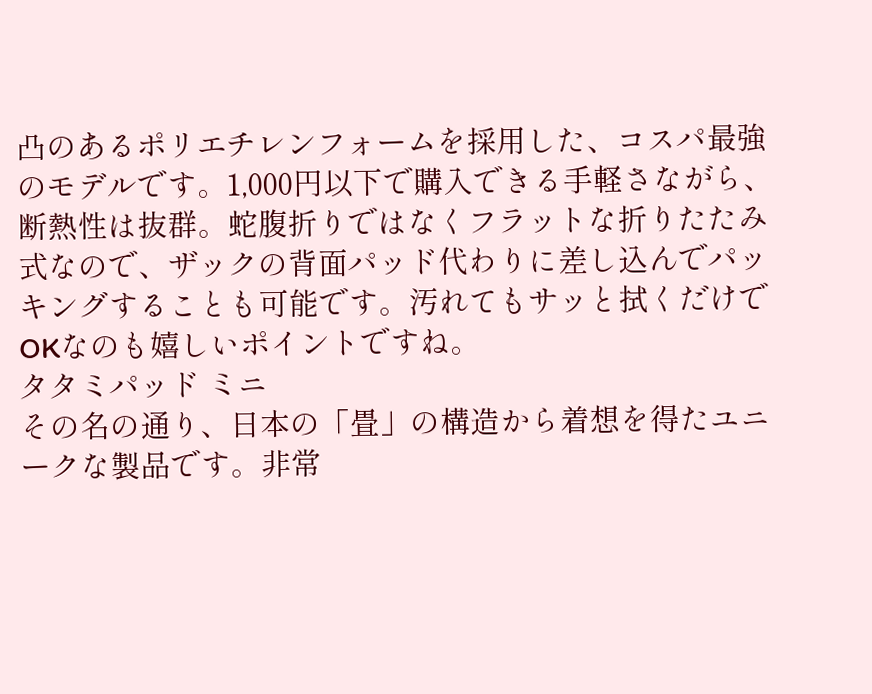凸のあるポリエチレンフォームを採用した、コスパ最強のモデルです。1,000円以下で購入できる手軽さながら、断熱性は抜群。蛇腹折りではなくフラットな折りたたみ式なので、ザックの背面パッド代わりに差し込んでパッキングすることも可能です。汚れてもサッと拭くだけでOKなのも嬉しいポイントですね。
タタミパッド ミニ
その名の通り、日本の「畳」の構造から着想を得たユニークな製品です。非常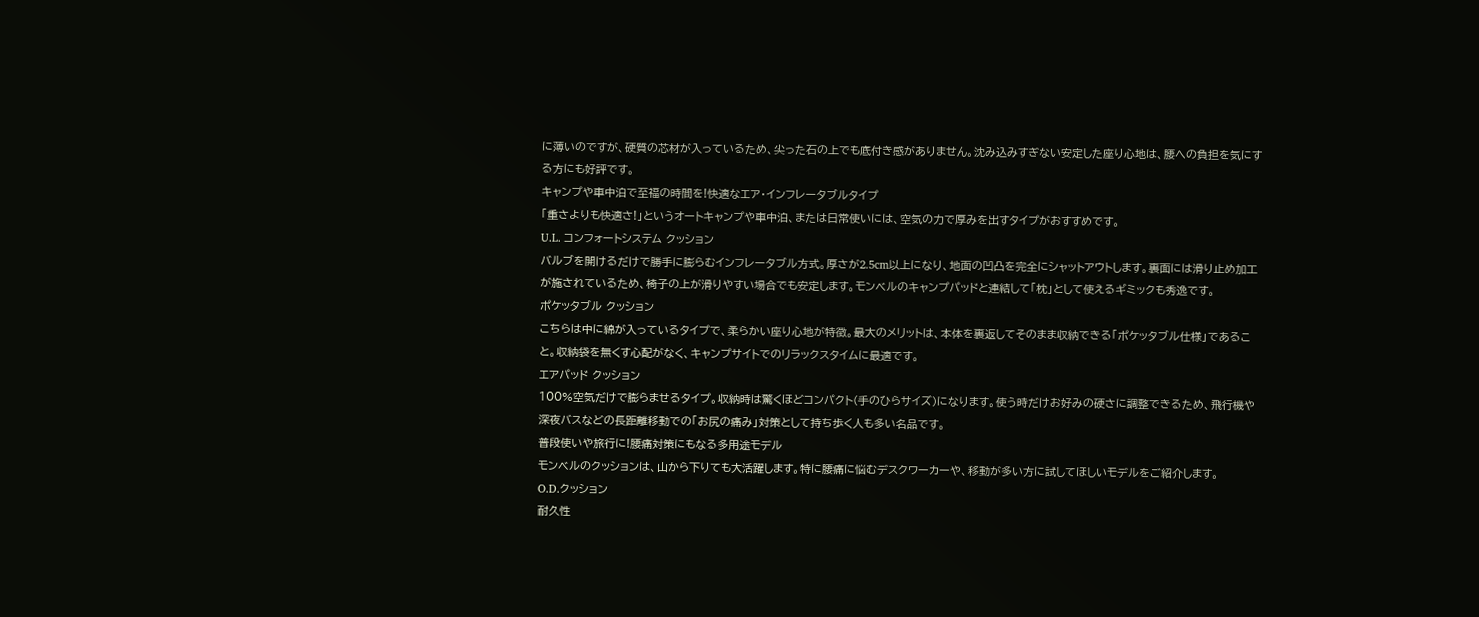に薄いのですが、硬質の芯材が入っているため、尖った石の上でも底付き感がありません。沈み込みすぎない安定した座り心地は、腰への負担を気にする方にも好評です。
キャンプや車中泊で至福の時間を!快適なエア・インフレータブルタイプ
「重さよりも快適さ!」というオートキャンプや車中泊、または日常使いには、空気の力で厚みを出すタイプがおすすめです。
U.L. コンフォートシステム クッション
バルブを開けるだけで勝手に膨らむインフレータブル方式。厚さが2.5cm以上になり、地面の凹凸を完全にシャットアウトします。裏面には滑り止め加工が施されているため、椅子の上が滑りやすい場合でも安定します。モンベルのキャンプパッドと連結して「枕」として使えるギミックも秀逸です。
ポケッタブル クッション
こちらは中に綿が入っているタイプで、柔らかい座り心地が特徴。最大のメリットは、本体を裏返してそのまま収納できる「ポケッタブル仕様」であること。収納袋を無くす心配がなく、キャンプサイトでのリラックスタイムに最適です。
エアパッド クッション
100%空気だけで膨らませるタイプ。収納時は驚くほどコンパクト(手のひらサイズ)になります。使う時だけお好みの硬さに調整できるため、飛行機や深夜バスなどの長距離移動での「お尻の痛み」対策として持ち歩く人も多い名品です。
普段使いや旅行に!腰痛対策にもなる多用途モデル
モンベルのクッションは、山から下りても大活躍します。特に腰痛に悩むデスクワーカーや、移動が多い方に試してほしいモデルをご紹介します。
O.D.クッション
耐久性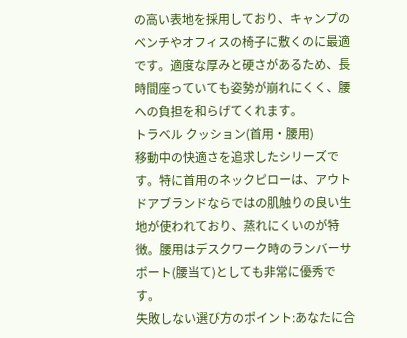の高い表地を採用しており、キャンプのベンチやオフィスの椅子に敷くのに最適です。適度な厚みと硬さがあるため、長時間座っていても姿勢が崩れにくく、腰への負担を和らげてくれます。
トラベル クッション(首用・腰用)
移動中の快適さを追求したシリーズです。特に首用のネックピローは、アウトドアブランドならではの肌触りの良い生地が使われており、蒸れにくいのが特徴。腰用はデスクワーク時のランバーサポート(腰当て)としても非常に優秀です。
失敗しない選び方のポイント:あなたに合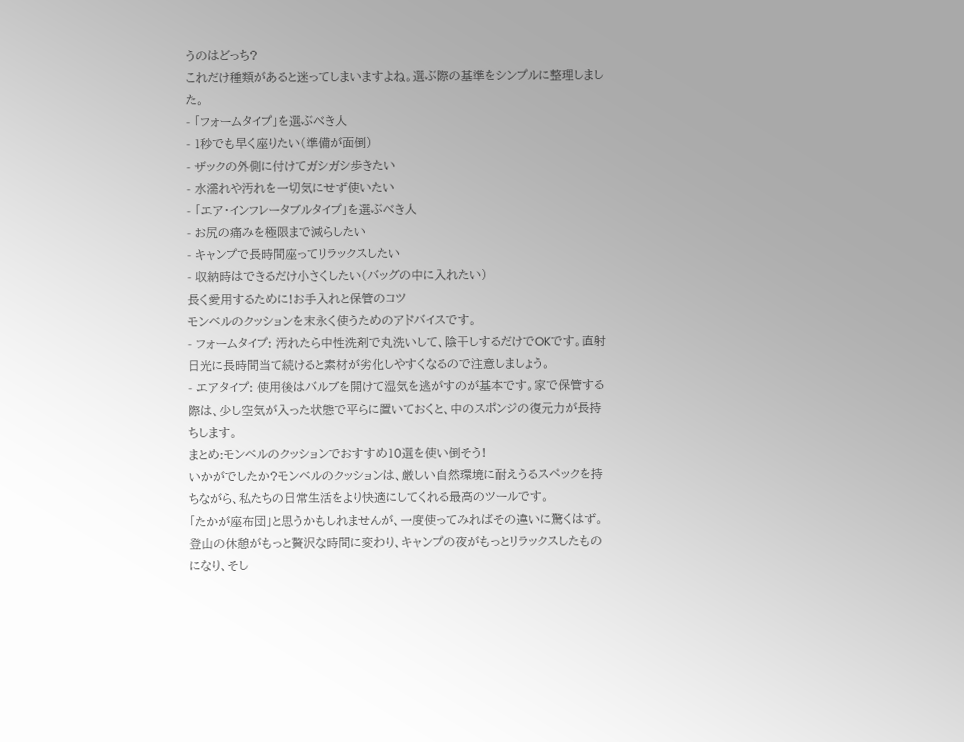うのはどっち?
これだけ種類があると迷ってしまいますよね。選ぶ際の基準をシンプルに整理しました。
- 「フォームタイプ」を選ぶべき人
- 1秒でも早く座りたい(準備が面倒)
- ザックの外側に付けてガシガシ歩きたい
- 水濡れや汚れを一切気にせず使いたい
- 「エア・インフレータブルタイプ」を選ぶべき人
- お尻の痛みを極限まで減らしたい
- キャンプで長時間座ってリラックスしたい
- 収納時はできるだけ小さくしたい(バッグの中に入れたい)
長く愛用するために!お手入れと保管のコツ
モンベルのクッションを末永く使うためのアドバイスです。
- フォームタイプ: 汚れたら中性洗剤で丸洗いして、陰干しするだけでOKです。直射日光に長時間当て続けると素材が劣化しやすくなるので注意しましょう。
- エアタイプ: 使用後はバルブを開けて湿気を逃がすのが基本です。家で保管する際は、少し空気が入った状態で平らに置いておくと、中のスポンジの復元力が長持ちします。
まとめ:モンベルのクッションでおすすめ10選を使い倒そう!
いかがでしたか?モンベルのクッションは、厳しい自然環境に耐えうるスペックを持ちながら、私たちの日常生活をより快適にしてくれる最高のツールです。
「たかが座布団」と思うかもしれませんが、一度使ってみればその違いに驚くはず。登山の休憩がもっと贅沢な時間に変わり、キャンプの夜がもっとリラックスしたものになり、そし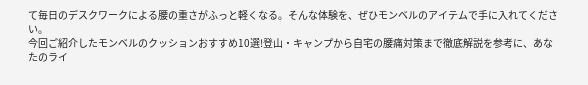て毎日のデスクワークによる腰の重さがふっと軽くなる。そんな体験を、ぜひモンベルのアイテムで手に入れてください。
今回ご紹介したモンベルのクッションおすすめ10選!登山・キャンプから自宅の腰痛対策まで徹底解説を参考に、あなたのライ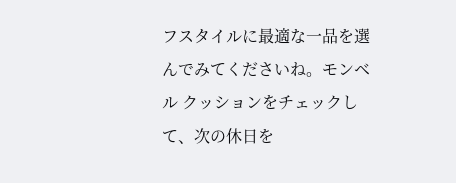フスタイルに最適な一品を選んでみてくださいね。モンベル クッションをチェックして、次の休日を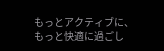もっとアクティブに、もっと快適に過ごし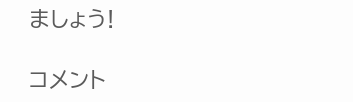ましょう!

コメント